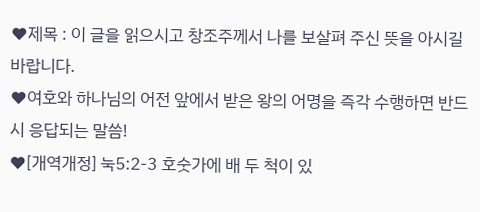♥제목 : 이 글을 읽으시고 창조주께서 나를 보살펴 주신 뜻을 아시길 바랍니다.
♥여호와 하나님의 어전 앞에서 받은 왕의 어명을 즉각 수행하면 반드시 응답되는 말씀!
♥[개역개정] 눅5:2-3 호숫가에 배 두 척이 있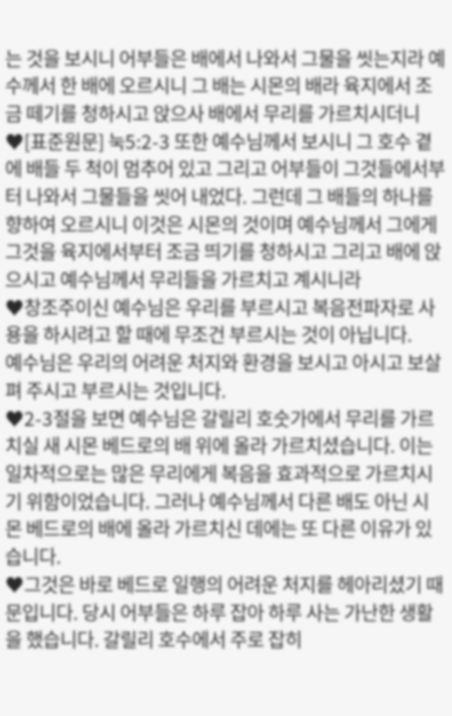는 것을 보시니 어부들은 배에서 나와서 그물을 씻는지라 예수께서 한 배에 오르시니 그 배는 시몬의 배라 육지에서 조금 떼기를 청하시고 앉으사 배에서 무리를 가르치시더니
♥[표준원문] 눅5:2-3 또한 예수님께서 보시니 그 호수 곁에 배들 두 척이 멈추어 있고 그리고 어부들이 그것들에서부터 나와서 그물들을 씻어 내었다. 그런데 그 배들의 하나를 향하여 오르시니 이것은 시몬의 것이며 예수님께서 그에게 그것을 육지에서부터 조금 띄기를 청하시고 그리고 배에 앉으시고 예수님께서 무리들을 가르치고 계시니라
♥창조주이신 예수님은 우리를 부르시고 복음전파자로 사용을 하시려고 할 때에 무조건 부르시는 것이 아닙니다.
예수님은 우리의 어려운 처지와 환경을 보시고 아시고 보살펴 주시고 부르시는 것입니다.
♥2-3절을 보면 예수님은 갈릴리 호숫가에서 무리를 가르치실 새 시몬 베드로의 배 위에 올라 가르치셨습니다. 이는 일차적으로는 많은 무리에게 복음을 효과적으로 가르치시기 위함이었습니다. 그러나 예수님께서 다른 배도 아닌 시몬 베드로의 배에 올라 가르치신 데에는 또 다른 이유가 있습니다.
♥그것은 바로 베드로 일행의 어려운 처지를 헤아리셨기 때문입니다. 당시 어부들은 하루 잡아 하루 사는 가난한 생활을 했습니다. 갈릴리 호수에서 주로 잡히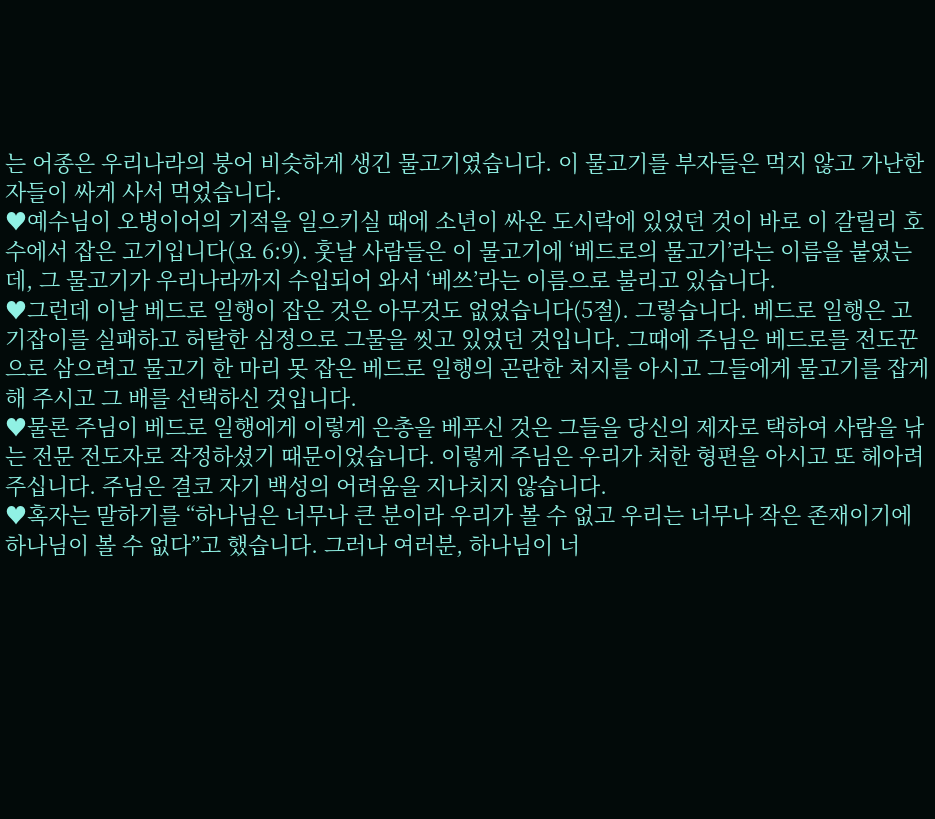는 어종은 우리나라의 붕어 비슷하게 생긴 물고기였습니다. 이 물고기를 부자들은 먹지 않고 가난한 자들이 싸게 사서 먹었습니다.
♥예수님이 오병이어의 기적을 일으키실 때에 소년이 싸온 도시락에 있었던 것이 바로 이 갈릴리 호수에서 잡은 고기입니다(요 6:9). 훗날 사람들은 이 물고기에 ‘베드로의 물고기’라는 이름을 붙였는데, 그 물고기가 우리나라까지 수입되어 와서 ‘베쓰’라는 이름으로 불리고 있습니다.
♥그런데 이날 베드로 일행이 잡은 것은 아무것도 없었습니다(5절). 그렇습니다. 베드로 일행은 고기잡이를 실패하고 허탈한 심정으로 그물을 씻고 있었던 것입니다. 그때에 주님은 베드로를 전도꾼으로 삼으려고 물고기 한 마리 못 잡은 베드로 일행의 곤란한 처지를 아시고 그들에게 물고기를 잡게 해 주시고 그 배를 선택하신 것입니다.
♥물론 주님이 베드로 일행에게 이렇게 은총을 베푸신 것은 그들을 당신의 제자로 택하여 사람을 낚는 전문 전도자로 작정하셨기 때문이었습니다. 이렇게 주님은 우리가 처한 형편을 아시고 또 헤아려 주십니다. 주님은 결코 자기 백성의 어려움을 지나치지 않습니다.
♥혹자는 말하기를 “하나님은 너무나 큰 분이라 우리가 볼 수 없고 우리는 너무나 작은 존재이기에 하나님이 볼 수 없다”고 했습니다. 그러나 여러분, 하나님이 너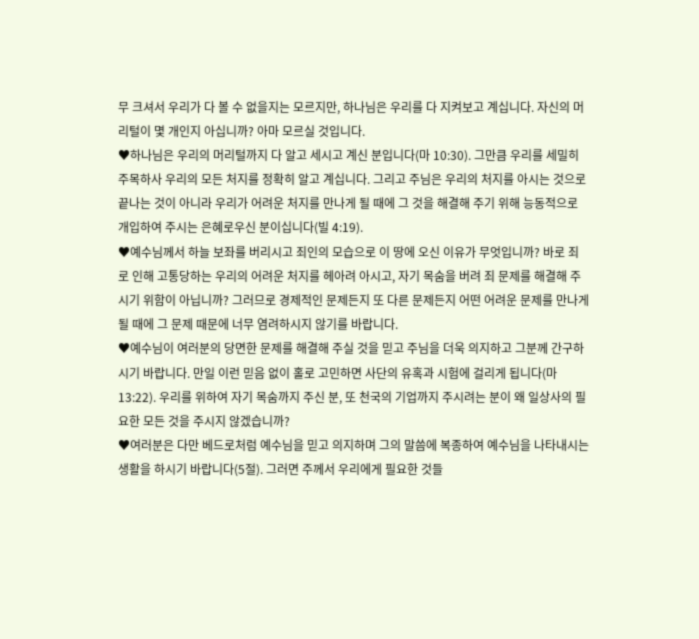무 크셔서 우리가 다 볼 수 없을지는 모르지만, 하나님은 우리를 다 지켜보고 계십니다. 자신의 머리털이 몇 개인지 아십니까? 아마 모르실 것입니다.
♥하나님은 우리의 머리털까지 다 알고 세시고 계신 분입니다(마 10:30). 그만큼 우리를 세밀히 주목하사 우리의 모든 처지를 정확히 알고 계십니다. 그리고 주님은 우리의 처지를 아시는 것으로 끝나는 것이 아니라 우리가 어려운 처지를 만나게 될 때에 그 것을 해결해 주기 위해 능동적으로 개입하여 주시는 은혜로우신 분이십니다(빌 4:19).
♥예수님께서 하늘 보좌를 버리시고 죄인의 모습으로 이 땅에 오신 이유가 무엇입니까? 바로 죄로 인해 고통당하는 우리의 어려운 처지를 헤아려 아시고, 자기 목숨을 버려 죄 문제를 해결해 주시기 위함이 아닙니까? 그러므로 경제적인 문제든지 또 다른 문제든지 어떤 어려운 문제를 만나게 될 때에 그 문제 때문에 너무 염려하시지 않기를 바랍니다.
♥예수님이 여러분의 당면한 문제를 해결해 주실 것을 믿고 주님을 더욱 의지하고 그분께 간구하시기 바랍니다. 만일 이런 믿음 없이 홀로 고민하면 사단의 유혹과 시험에 걸리게 됩니다(마 13:22). 우리를 위하여 자기 목숨까지 주신 분, 또 천국의 기업까지 주시려는 분이 왜 일상사의 필요한 모든 것을 주시지 않겠습니까?
♥여러분은 다만 베드로처럼 예수님을 믿고 의지하며 그의 말씀에 복종하여 예수님을 나타내시는 생활을 하시기 바랍니다(5절). 그러면 주께서 우리에게 필요한 것들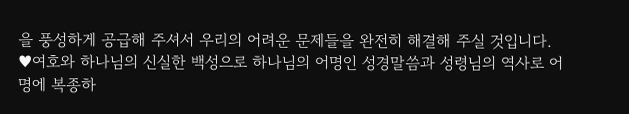을 풍성하게 공급해 주셔서 우리의 어려운 문제들을 완전히 해결해 주실 것입니다.
♥여호와 하나님의 신실한 백성으로 하나님의 어명인 성경말씀과 성령님의 역사로 어명에 복종하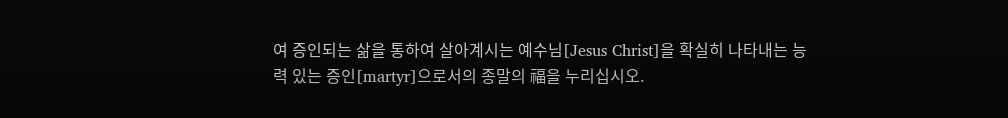여 증인되는 삶을 통하여 살아계시는 예수님[Jesus Christ]을 확실히 나타내는 능력 있는 증인[martyr]으로서의 종말의 福을 누리십시오.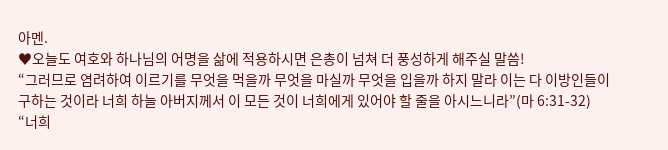아멘.
♥오늘도 여호와 하나님의 어명을 삶에 적용하시면 은총이 넘쳐 더 풍성하게 해주실 말씀!
“그러므로 염려하여 이르기를 무엇을 먹을까 무엇을 마실까 무엇을 입을까 하지 말라 이는 다 이방인들이 구하는 것이라 너희 하늘 아버지께서 이 모든 것이 너희에게 있어야 할 줄을 아시느니라”(마 6:31-32)
“너희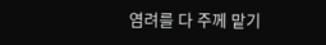염려를 다 주께 맡기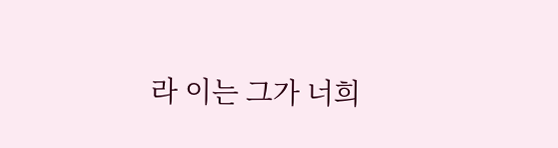라 이는 그가 너희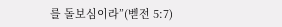를 돌보심이라”(벧전 5:7)